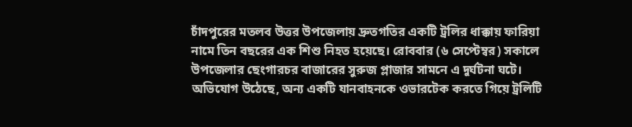চাঁদপুরের মতলব উত্তর উপজেলায় দ্রুতগতির একটি ট্রলির ধাক্কায় ফারিয়া নামে তিন বছরের এক শিশু নিহত হয়েছে। রোববার (৬ সেপ্টেম্বর) সকালে উপজেলার ছেংগারচর বাজারের সুরুজ প্লাজার সামনে এ দুর্ঘটনা ঘটে। অভিযোগ উঠেছে, অন্য একটি যানবাহনকে ওভারটেক করতে গিয়ে ট্রলিটি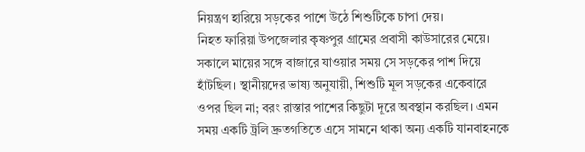নিয়ন্ত্রণ হারিয়ে সড়কের পাশে উঠে শিশুটিকে চাপা দেয়।
নিহত ফারিয়া উপজেলার কৃষ্ণপুর গ্রামের প্রবাসী কাউসারের মেয়ে। সকালে মায়ের সঙ্গে বাজারে যাওয়ার সময় সে সড়কের পাশ দিয়ে হাঁটছিল। স্থানীয়দের ভাষ্য অনুযায়ী, শিশুটি মূল সড়কের একেবারে ওপর ছিল না; বরং রাস্তার পাশের কিছুটা দূরে অবস্থান করছিল। এমন সময় একটি ট্রলি দ্রুতগতিতে এসে সামনে থাকা অন্য একটি যানবাহনকে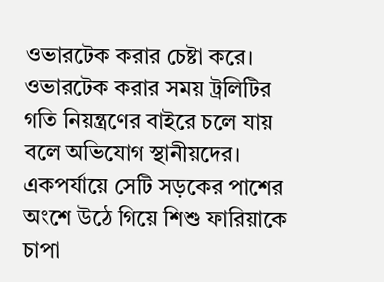ওভারটেক করার চেষ্টা করে।
ওভারটেক করার সময় ট্রলিটির গতি নিয়ন্ত্রণের বাইরে চলে যায় বলে অভিযোগ স্থানীয়দের। একপর্যায়ে সেটি সড়কের পাশের অংশে উঠে গিয়ে শিশু ফারিয়াকে চাপা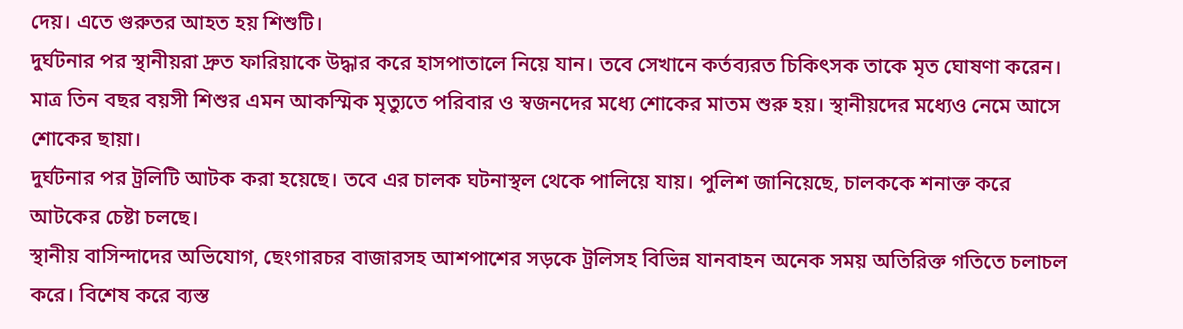দেয়। এতে গুরুতর আহত হয় শিশুটি।
দুর্ঘটনার পর স্থানীয়রা দ্রুত ফারিয়াকে উদ্ধার করে হাসপাতালে নিয়ে যান। তবে সেখানে কর্তব্যরত চিকিৎসক তাকে মৃত ঘোষণা করেন। মাত্র তিন বছর বয়সী শিশুর এমন আকস্মিক মৃত্যুতে পরিবার ও স্বজনদের মধ্যে শোকের মাতম শুরু হয়। স্থানীয়দের মধ্যেও নেমে আসে শোকের ছায়া।
দুর্ঘটনার পর ট্রলিটি আটক করা হয়েছে। তবে এর চালক ঘটনাস্থল থেকে পালিয়ে যায়। পুলিশ জানিয়েছে, চালককে শনাক্ত করে আটকের চেষ্টা চলছে।
স্থানীয় বাসিন্দাদের অভিযোগ, ছেংগারচর বাজারসহ আশপাশের সড়কে ট্রলিসহ বিভিন্ন যানবাহন অনেক সময় অতিরিক্ত গতিতে চলাচল করে। বিশেষ করে ব্যস্ত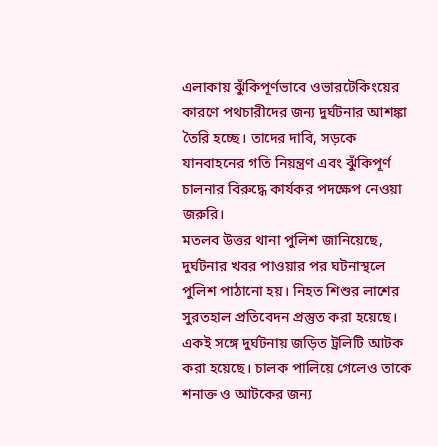এলাকায় ঝুঁকিপূর্ণভাবে ওভারটেকিংয়ের কারণে পথচারীদের জন্য দুর্ঘটনার আশঙ্কা তৈরি হচ্ছে। তাদের দাবি, সড়কে যানবাহনের গতি নিয়ন্ত্রণ এবং ঝুঁকিপূর্ণ চালনার বিরুদ্ধে কার্যকর পদক্ষেপ নেওয়া জরুরি।
মতলব উত্তর থানা পুলিশ জানিয়েছে, দুর্ঘটনার খবর পাওয়ার পর ঘটনাস্থলে পুলিশ পাঠানো হয়। নিহত শিশুর লাশের সুরতহাল প্রতিবেদন প্রস্তুত করা হয়েছে। একই সঙ্গে দুর্ঘটনায় জড়িত ট্রলিটি আটক করা হয়েছে। চালক পালিয়ে গেলেও তাকে শনাক্ত ও আটকের জন্য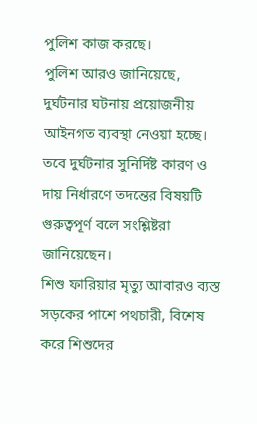পুলিশ কাজ করছে।
পুলিশ আরও জানিয়েছে, দুর্ঘটনার ঘটনায় প্রয়োজনীয় আইনগত ব্যবস্থা নেওয়া হচ্ছে। তবে দুর্ঘটনার সুনির্দিষ্ট কারণ ও দায় নির্ধারণে তদন্তের বিষয়টি গুরুত্বপূর্ণ বলে সংশ্লিষ্টরা জানিয়েছেন।
শিশু ফারিয়ার মৃত্যু আবারও ব্যস্ত সড়কের পাশে পথচারী, বিশেষ করে শিশুদের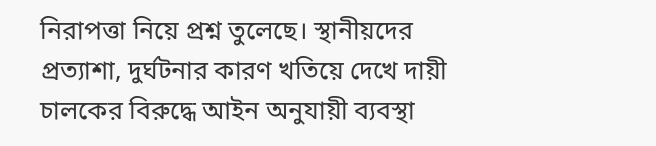নিরাপত্তা নিয়ে প্রশ্ন তুলেছে। স্থানীয়দের প্রত্যাশা, দুর্ঘটনার কারণ খতিয়ে দেখে দায়ী চালকের বিরুদ্ধে আইন অনুযায়ী ব্যবস্থা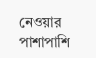নেওয়ার পাশাপাশি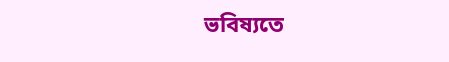ভবিষ্যতে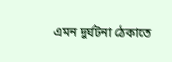এমন দুর্ঘটনা ঠেকাতে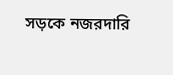সড়কে নজরদারি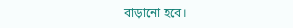বাড়ানো হবে।